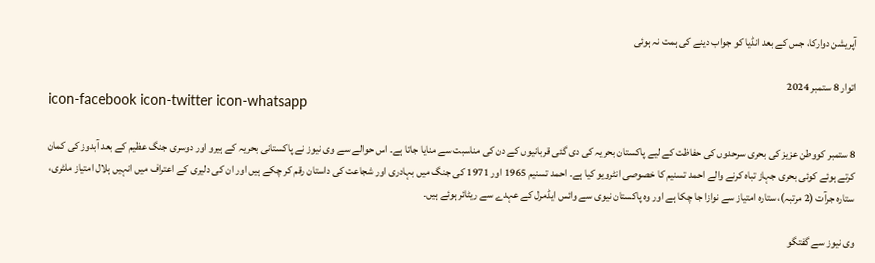آپریشن دوارکا، جس کے بعد انڈیا کو جواب دینے کی ہمت نہ ہوئی

اتوار 8 ستمبر 2024
icon-facebook icon-twitter icon-whatsapp

8 ستمبر کووطن عزیز کی بحری سرحدوں کی حفاظت کے لیے پاکستان بحریہ کی دی گئی قربانیوں کے دن کی مناسبت سے منایا جاتا ہے۔ اس حوالے سے وی نیوز نے پاکستانی بحریہ کے ہیرو اور دوسری جنگ عظیم کے بعد آبدوز کی کمان کرتے ہوئے کوئی بحری جہاز تباہ کرنے والے احمد تسنیم کا خصوصی انٹرویو کیا ہے۔ احمد تسنیم 1965 اور 1971 کی جنگ میں بہادری اور شجاعت کی داستان رقم کر چکے ہیں اور ان کی دلیری کے اعتراف میں انہیں ہلال امتیاز ملٹری، ستارہ جرآت (2 مرتبہ)، ستارہ امتیاز سے نوازا جا چکا ہے اور وہ پاکستان نیوی سے وائس ایڈمرل کے عہدے سے ریٹائر ہوئے ہیں۔

وی نیوز سے گفتگو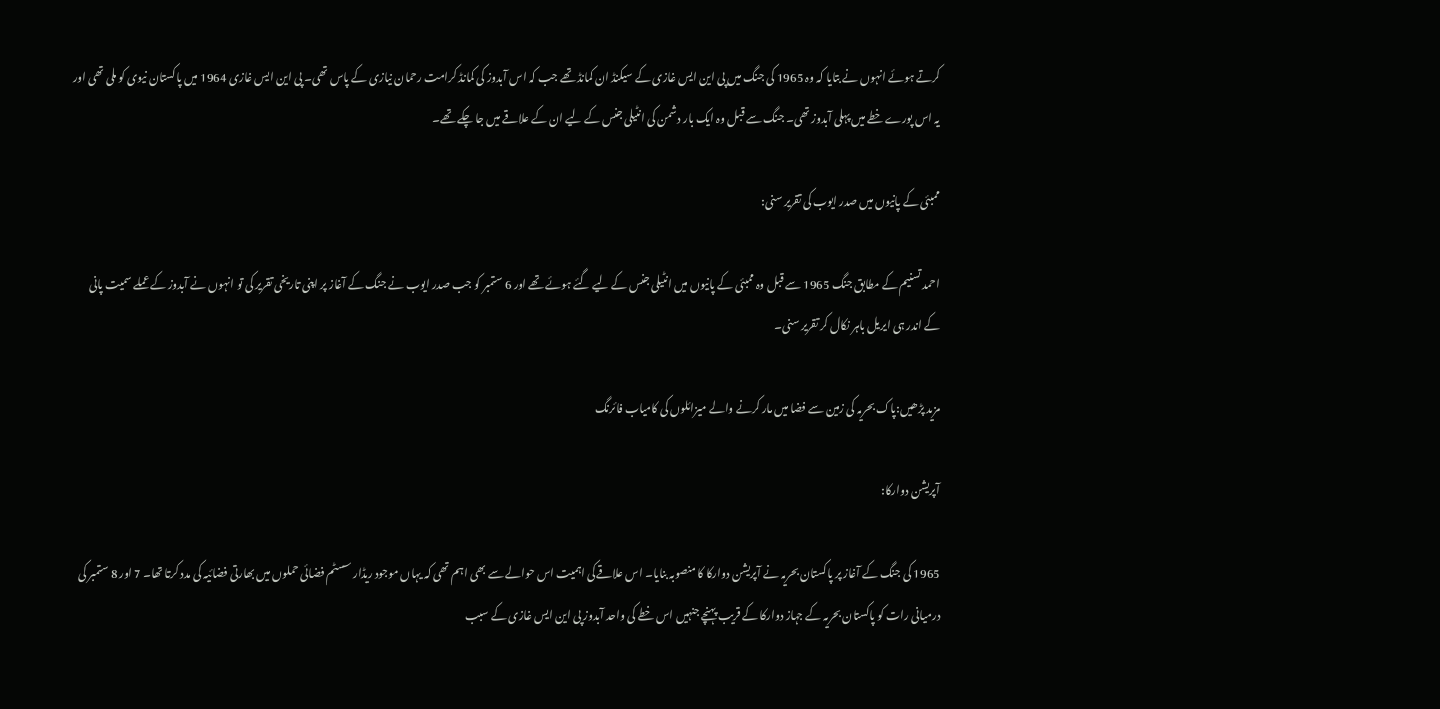کرتے ہوئے انہوں نے بتایا کہ وہ 1965 کی جنگ میں پی این ایس غازی کے سیکنڈ ان کمانڈ تھے جب کہ اس آبدوز کی کمانڈ کرامت رحمان نیازی کے پاس تھی۔ پی این ایس غازی 1964 میں پاکستان نیوی کو ملی تھی اور یہ اس پورے خطے میں پہلی آبدوز تھی۔ جنگ سے قبل وہ ایک بار دشمن کی انٹیلی جنس کے لیے ان کے علاقے میں جا چکے تھے۔

ممبئی کے پانیوں میں صدر ایوب کی تقریر سنی:

احمد تسنیم کے مطابق جنگ 1965 سے قبل وہ ممبئی کے پانیوں میں انٹیلی جنس کے لیے گئے ہوئے تھے اور 6 ستمبر کو جب صدر ایوب نے جنگ کے آغاز پر اپنی تاریخی تقریر کی تو انہوں نے آبدوز کے عملے سمیت پانی کے اندر ہی ایریل باہر نکال کر تقریر سنی۔

مزید پڑھیں:پاک بحریہ کی زمین سے فضا میں مار کرنے والے میزائلوں کی کامیاب فائرنگ

آپریشن دوارکا:

1965 کی جنگ کے آغاز پر پاکستان بحریہ نے آپریشن دوارکا کا منصوبہ بنایا۔ اس علاقےکی اہمیت اس حوالے سے بھی اہم تھی کہ یہاں موجود ریڈار سسٹم فضائی حملوں میں بھارتی فضائیہ کی مدد کرتا تھا۔ 7 اور 8 ستمبر کی درمیانی رات کو پاکستان بحریہ کے جہاز دوارکا کے قریب پہنچے جنہیں اس خطے کی واحد آبدوز پی این ایس غازی کے سبب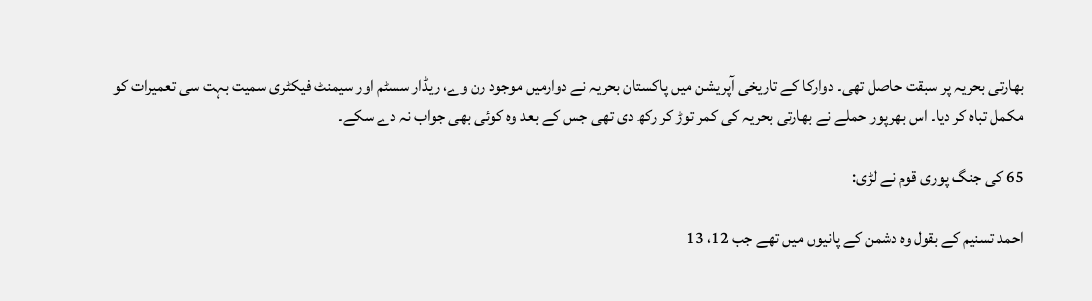بھارتی بحریہ پر سبقت حاصل تھی۔ دوارکا کے تاریخی آپریشن میں پاکستان بحریہ نے دوارمیں موجود رن وے، ریڈار سسٹم اور سیمنٹ فیکٹری سمیت بہت سی تعمیرات کو مکمل تباہ کر دیا۔ اس بھرپور حملے نے بھارتی بحریہ کی کمر توڑ کر رکھ دی تھی جس کے بعد وہ کوئی بھی جواب نہ دے سکے۔

65 کی جنگ پوری قوم نے لڑی:

احمد تسنیم کے بقول وہ دشمن کے پانیوں میں تھے جب 12، 13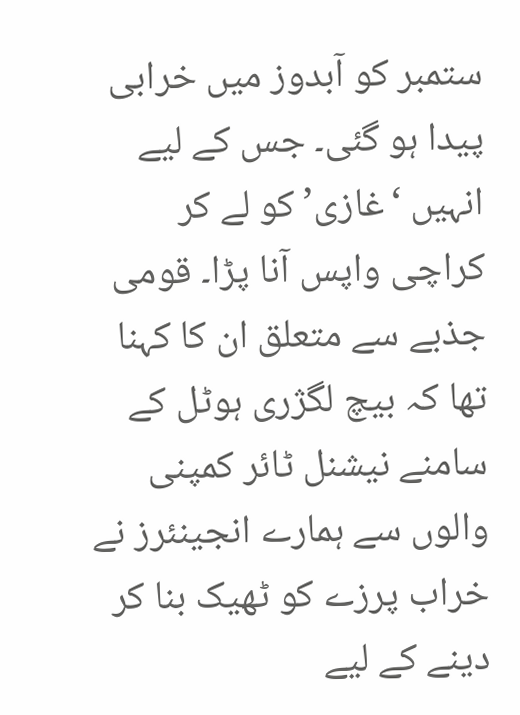ستمبر کو آبدوز میں خرابی پیدا ہو گئی۔ جس کے لیے انہیں ‘غازی’ کو لے کر کراچی واپس آنا پڑا۔ قومی جذبے سے متعلق ان کا کہنا تھا کہ بیچ لگژری ہوٹل کے سامنے نیشنل ٹائر کمپنی والوں سے ہمارے انجینئرز نے خراب پرزے کو ٹھیک بنا کر دینے کے لیے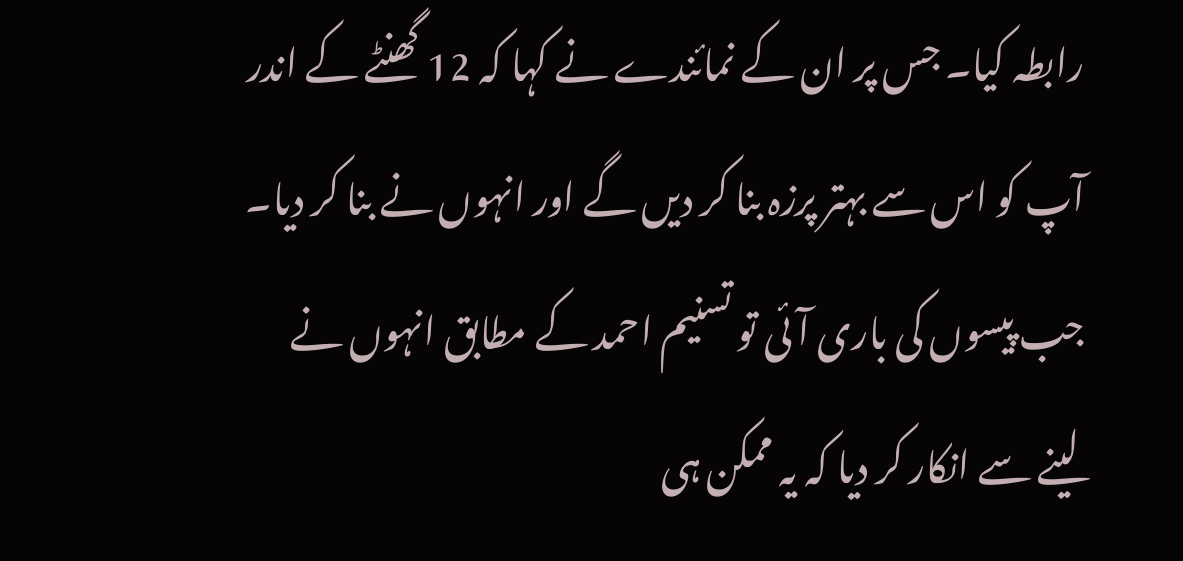رابطہ کیا۔ جس پر ان کے نمائندے نے کہا کہ 12 گھنٹے کے اندر آپ کو اس سے بہتر پرزہ بنا کر دیں گے اور انہوں نے بنا کر دیا۔ جب پیسوں کی باری آئی تو تسنیم احمد کے مطابق انہوں نے لینے سے انکار کر دیا کہ یہ ممکن ہی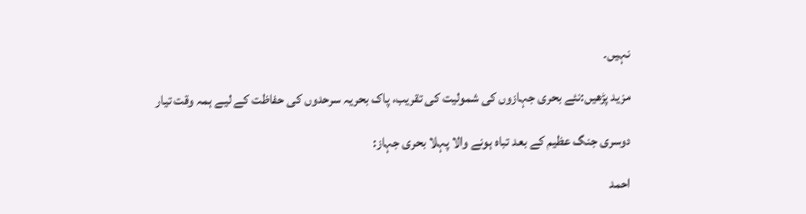نہیں۔

مزید پڑھیں:نئے بحری جہازوں کی شمولیت کی تقریب، پاک بحریہ سرحدوں کی حفاظت کے لیے ہمہ وقت تیار

دوسری جنگ عظیم کے بعد تباہ ہونے والا پہلا بحری جہاز:

احمد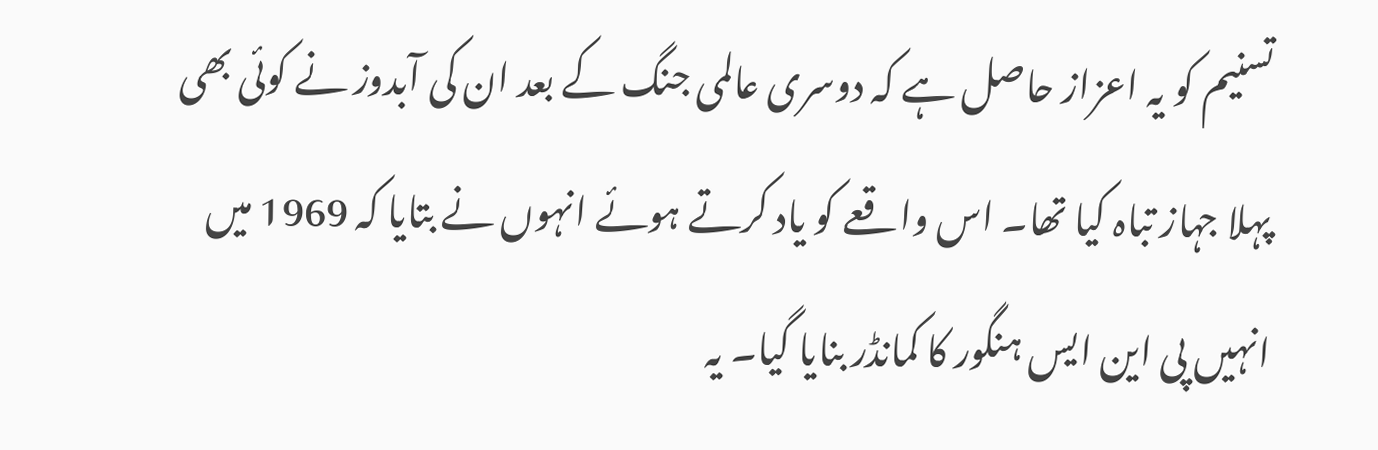تسنیم کو یہ اعزاز حاصل ہے کہ دوسری عالمی جنگ کے بعد ان کی آبدوز نے کوئی بھی پہلا جہاز تباہ کیا تھا۔ اس واقعے کو یاد کرتے ہوئے انہوں نے بتایا کہ 1969 میں انہیں پی این ایس ہنگور کا کمانڈر بنایا گیا۔ یہ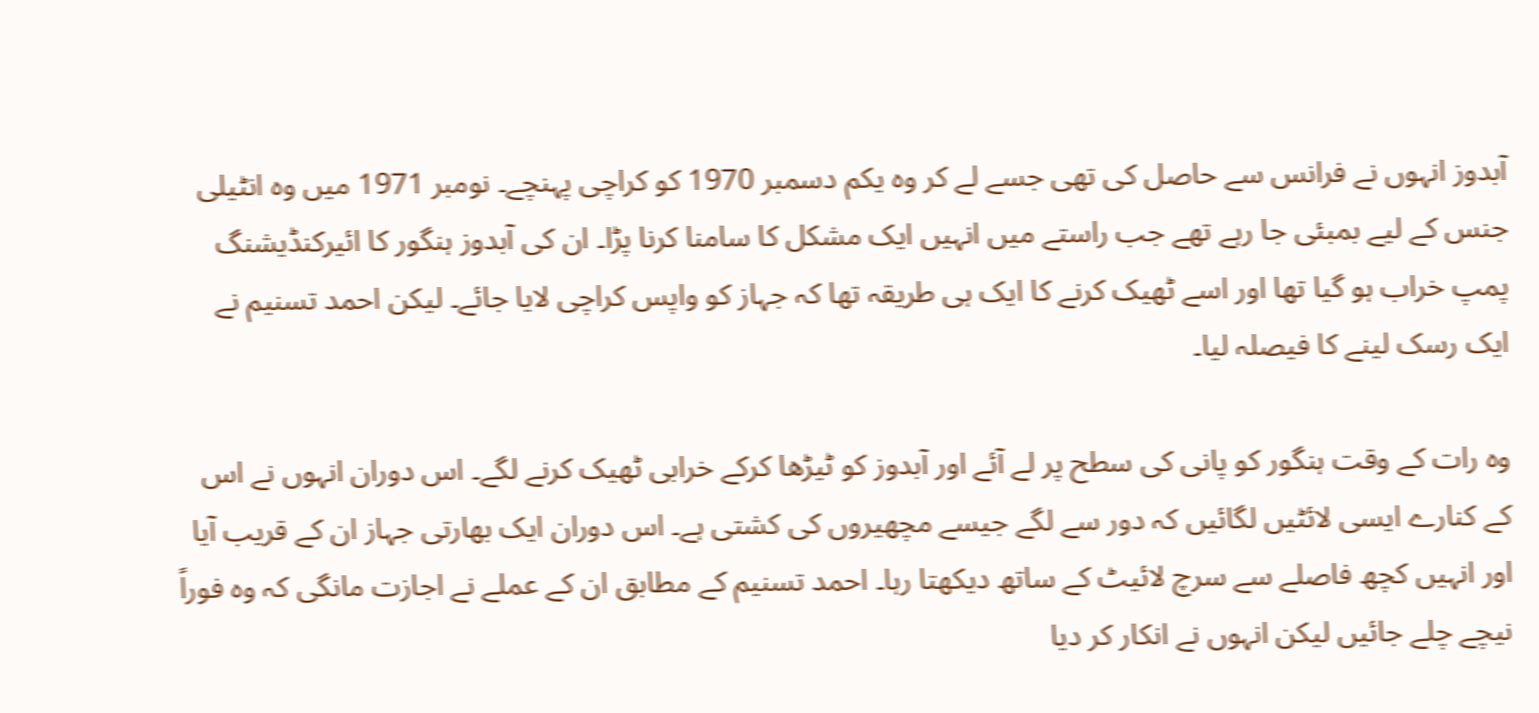آبدوز انہوں نے فرانس سے حاصل کی تھی جسے لے کر وہ یکم دسمبر 1970 کو کراچی پہنچے۔ نومبر 1971 میں وہ انٹیلی جنس کے لیے بمبئی جا رہے تھے جب راستے میں انہیں ایک مشکل کا سامنا کرنا پڑا۔ ان کی آبدوز ہنگور کا ائیرکنڈیشنگ پمپ خراب ہو گیا تھا اور اسے ٹھیک کرنے کا ایک ہی طریقہ تھا کہ جہاز کو واپس کراچی لایا جائے۔ لیکن احمد تسنیم نے ایک رسک لینے کا فیصلہ لیا۔

وہ رات کے وقت ہنگور کو پانی کی سطح پر لے آئے اور آبدوز کو ٹیڑھا کرکے خرابی ٹھیک کرنے لگے۔ اس دوران انہوں نے اس کے کنارے ایسی لائٹیں لگائیں کہ دور سے لگے جیسے مچھیروں کی کشتی ہے۔ اس دوران ایک بھارتی جہاز ان کے قریب آیا اور انہیں کچھ فاصلے سے سرچ لائیٹ کے ساتھ دیکھتا رہا۔ احمد تسنیم کے مطابق ان کے عملے نے اجازت مانگی کہ وہ فوراً نیچے چلے جائیں لیکن انہوں نے انکار کر دیا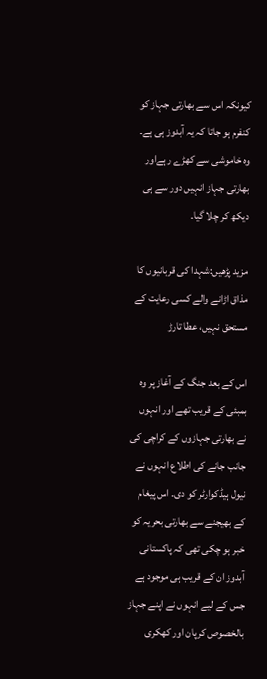کیونکہ اس سے بھارتی جہاز کو کنفرم ہو جاتا کہ یہ آبدوز ہی ہے۔ وہ خاموشی سے کھڑے رہےاور بھارتی جہاز انہیں دور سے ہی دیکھ کر چلا گیا۔

مزید پڑھیں:شہدا کی قربانیوں کا مذاق اڑانے والے کسی رعایت کے مستحق نہیں، عطا تارڑ

اس کے بعد جنگ کے آغاز پر وہ بمبئی کے قریب تھے اور انہوں نے بھارتی جہازوں کے کراچی کی جانب جانے کی اطلاع انہوں نے نیول ہیڈکوارٹر کو دی۔ اس پیغام کے بھیجنے سے بھارتی بحریہ کو خبر ہو چکی تھی کہ پاکستانی آبدوز ان کے قریب ہی موجود ہے جس کے لیے انہوں نے اپنے جہاز بالخصوص کرپان اور کھکری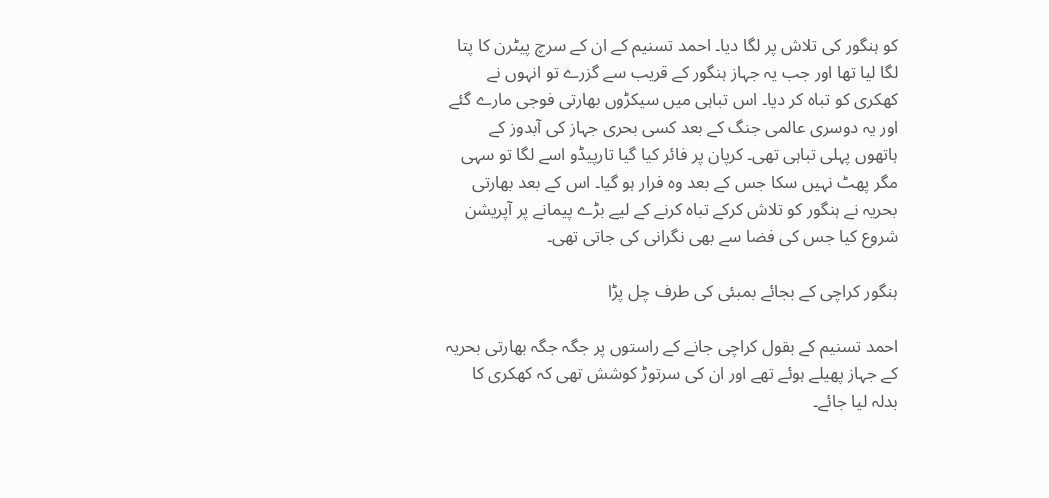کو ہنگور کی تلاش پر لگا دیا۔ احمد تسنیم کے ان کے سرچ پیٹرن کا پتا لگا لیا تھا اور جب یہ جہاز ہنگور کے قریب سے گزرے تو انہوں نے کھکری کو تباہ کر دیا۔ اس تباہی میں سیکڑوں بھارتی فوجی مارے گئے اور یہ دوسری عالمی جنگ کے بعد کسی بحری جہاز کی آبدوز کے ہاتھوں پہلی تباہی تھی۔ کرپان پر فائر کیا گیا تارپیڈو اسے لگا تو سہی مگر پھٹ نہیں سکا جس کے بعد وہ فرار ہو گیا۔ اس کے بعد بھارتی بحریہ نے ہنگور کو تلاش کرکے تباہ کرنے کے لیے بڑے پیمانے پر آپریشن شروع کیا جس کی فضا سے بھی نگرانی کی جاتی تھی۔

ہنگور کراچی کے بجائے بمبئی کی طرف چل پڑا

احمد تسنیم کے بقول کراچی جانے کے راستوں پر جگہ جگہ بھارتی بحریہ کے جہاز پھیلے ہوئے تھے اور ان کی سرتوڑ کوشش تھی کہ کھکری کا بدلہ لیا جائے۔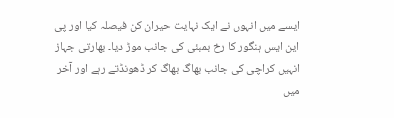ایسے میں انہوں نے ایک نہایت حیران کن فیصلہ کیا اور پی این ایس ہنگور کا رخ بمبئی کی جانب موڑ دیا۔ بھارتی جہاز انہیں کراچی کی جانب بھاگ بھاگ کر ڈھونڈتے رہے اور آخر میں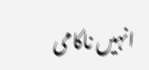انہیں ناکامی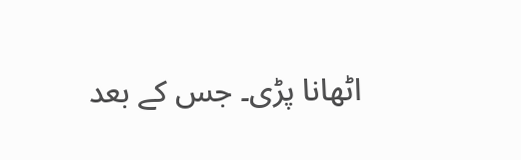اٹھانا پڑی۔ جس کے بعد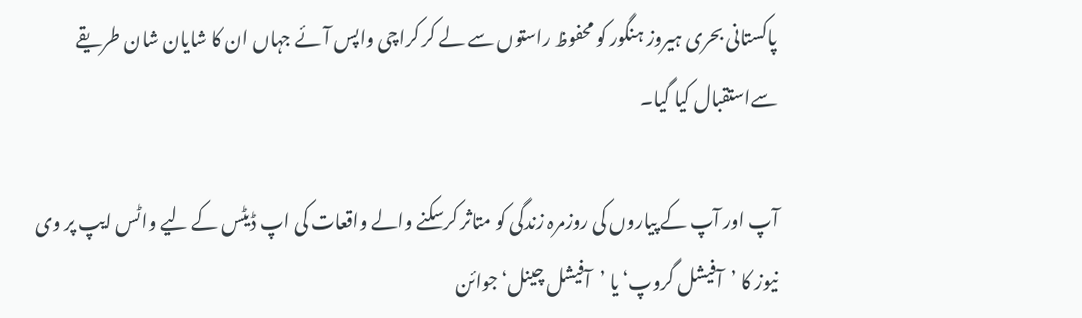پاکستانی بحری ہیروز ہنگور کو محفوظ راستوں سے لے کر کراچی واپس آئے جہاں ان کا شایان شان طریقے سےاستقبال کیا گیا۔

آپ اور آپ کے پیاروں کی روزمرہ زندگی کو متاثر کرسکنے والے واقعات کی اپ ڈیٹس کے لیے واٹس ایپ پر وی نیوز کا ’آفیشل گروپ‘ یا ’آفیشل چینل‘ جوائن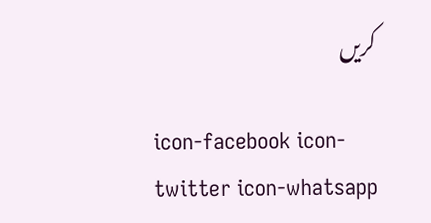کریں

icon-facebook icon-twitter icon-whatsapp